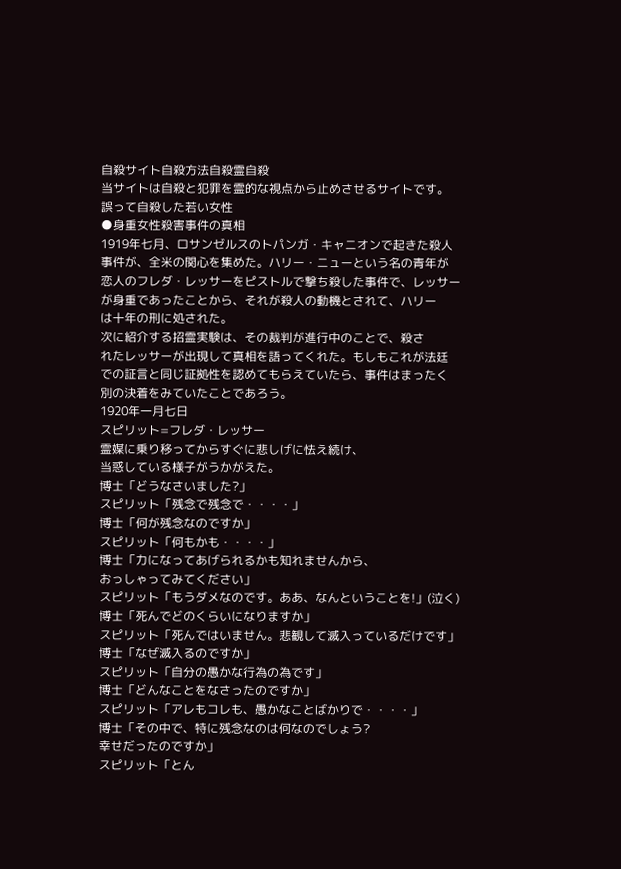自殺サイト自殺方法自殺霊自殺
当サイトは自殺と犯罪を霊的な視点から止めさせるサイトです。
誤って自殺した若い女性
●身重女性殺害事件の真相
1919年七月、ロサンゼルスのトパンガ・キャニオンで起きた殺人
事件が、全米の関心を集めた。ハリー・ニューという名の青年が
恋人のフレダ・レッサーをピストルで撃ち殺した事件で、レッサー
が身重であったことから、それが殺人の動機とされて、ハリー
は十年の刑に処された。
次に紹介する招霊実験は、その裁判が進行中のことで、殺さ
れたレッサーが出現して真相を語ってくれた。もしもこれが法廷
での証言と同じ証拠性を認めてもらえていたら、事件はまったく
別の決着をみていたことであろう。
1920年一月七日
スピリット=フレダ・レッサー
霊媒に乗り移ってからすぐに悲しげに怯え続け、
当惑している様子がうかがえた。
博士「どうなさいました?」
スピリット「残念で残念で・・・・」
博士「何が残念なのですか」
スピリット「何もかも・・・・」
博士「力になってあげられるかも知れませんから、
おっしゃってみてください」
スピリット「もうダメなのです。ああ、なんということを!」(泣く)
博士「死んでどのくらいになりますか」
スピリット「死んではいません。悲観して滅入っているだけです」
博士「なぜ滅入るのですか」
スピリット「自分の愚かな行為の為です」
博士「どんなことをなさったのですか」
スピリット「アレもコレも、愚かなことばかりで・・・・」
博士「その中で、特に残念なのは何なのでしょう?
幸せだったのですか」
スピリット「とん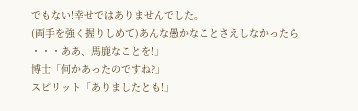でもない!幸せではありませんでした。
(両手を強く握りしめて)あんな愚かなことさえしなかったら
・・・ああ、馬鹿なことを!」
博士「何かあったのですね?」
スピリット「ありましたとも!」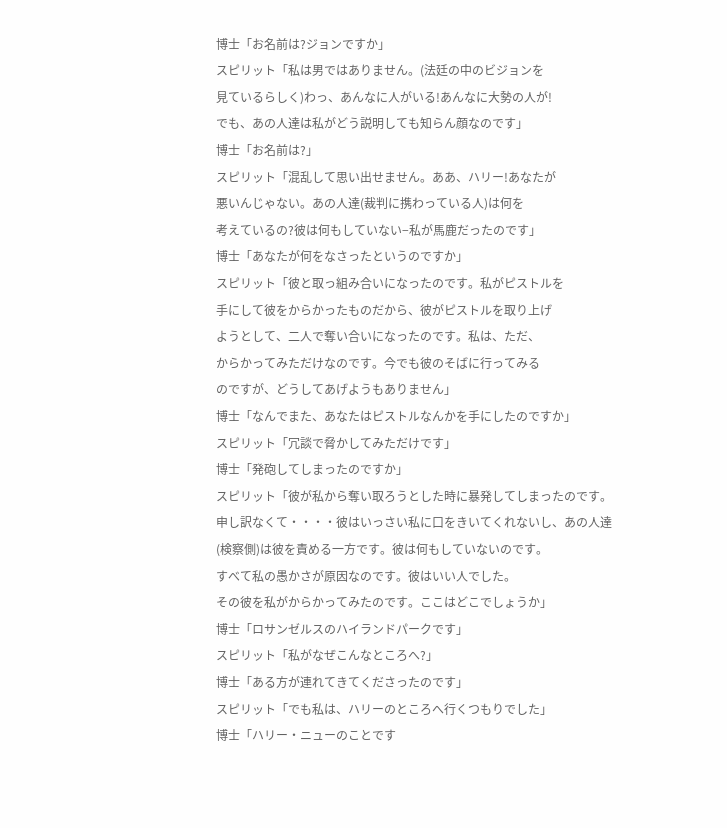博士「お名前は?ジョンですか」
スピリット「私は男ではありません。(法廷の中のビジョンを
見ているらしく)わっ、あんなに人がいる!あんなに大勢の人が!
でも、あの人達は私がどう説明しても知らん顔なのです」
博士「お名前は?」
スピリット「混乱して思い出せません。ああ、ハリー!あなたが
悪いんじゃない。あの人達(裁判に携わっている人)は何を
考えているの?彼は何もしていない−私が馬鹿だったのです」
博士「あなたが何をなさったというのですか」
スピリット「彼と取っ組み合いになったのです。私がピストルを
手にして彼をからかったものだから、彼がピストルを取り上げ
ようとして、二人で奪い合いになったのです。私は、ただ、
からかってみただけなのです。今でも彼のそばに行ってみる
のですが、どうしてあげようもありません」
博士「なんでまた、あなたはピストルなんかを手にしたのですか」
スピリット「冗談で脅かしてみただけです」
博士「発砲してしまったのですか」
スピリット「彼が私から奪い取ろうとした時に暴発してしまったのです。
申し訳なくて・・・・彼はいっさい私に口をきいてくれないし、あの人達
(検察側)は彼を責める一方です。彼は何もしていないのです。
すべて私の愚かさが原因なのです。彼はいい人でした。
その彼を私がからかってみたのです。ここはどこでしょうか」
博士「ロサンゼルスのハイランドパークです」
スピリット「私がなぜこんなところへ?」
博士「ある方が連れてきてくださったのです」
スピリット「でも私は、ハリーのところへ行くつもりでした」
博士「ハリー・ニューのことです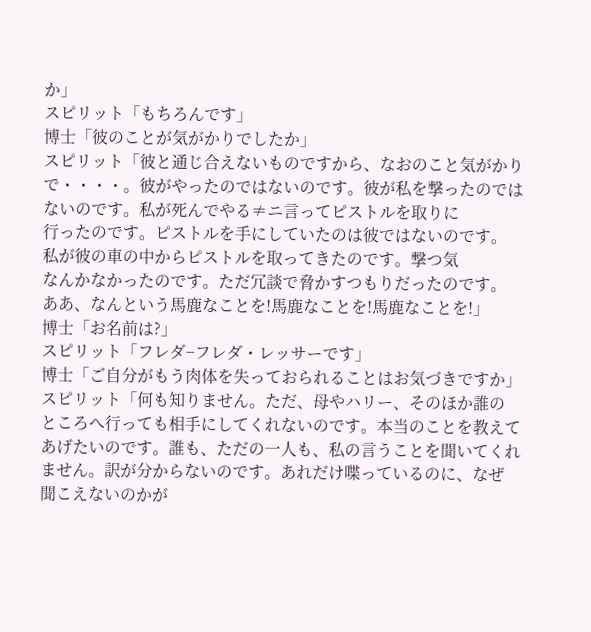か」
スピリット「もちろんです」
博士「彼のことが気がかりでしたか」
スピリット「彼と通じ合えないものですから、なおのこと気がかり
で・・・・。彼がやったのではないのです。彼が私を撃ったのでは
ないのです。私が死んでやる≠ニ言ってピストルを取りに
行ったのです。ピストルを手にしていたのは彼ではないのです。
私が彼の車の中からピストルを取ってきたのです。撃つ気
なんかなかったのです。ただ冗談で脅かすつもりだったのです。
ああ、なんという馬鹿なことを!馬鹿なことを!馬鹿なことを!」
博士「お名前は?」
スピリット「フレダ−フレダ・レッサーです」
博士「ご自分がもう肉体を失っておられることはお気づきですか」
スピリット「何も知りません。ただ、母やハリー、そのほか誰の
ところへ行っても相手にしてくれないのです。本当のことを教えて
あげたいのです。誰も、ただの一人も、私の言うことを聞いてくれ
ません。訳が分からないのです。あれだけ喋っているのに、なぜ
聞こえないのかが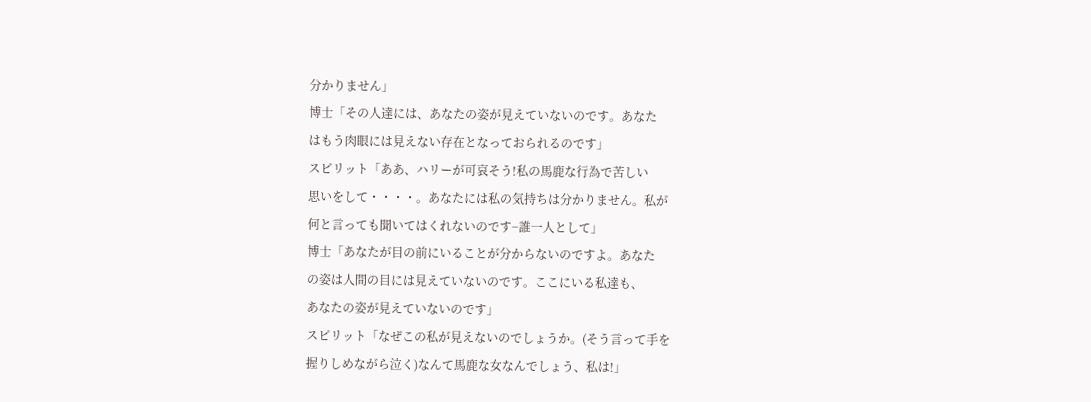分かりません」
博士「その人達には、あなたの姿が見えていないのです。あなた
はもう肉眼には見えない存在となっておられるのです」
スピリット「ああ、ハリーが可哀そう!私の馬鹿な行為で苦しい
思いをして・・・・。あなたには私の気持ちは分かりません。私が
何と言っても聞いてはくれないのです−誰一人として」
博士「あなたが目の前にいることが分からないのですよ。あなた
の姿は人間の目には見えていないのです。ここにいる私達も、
あなたの姿が見えていないのです」
スピリット「なぜこの私が見えないのでしょうか。(そう言って手を
握りしめながら泣く)なんて馬鹿な女なんでしょう、私は!」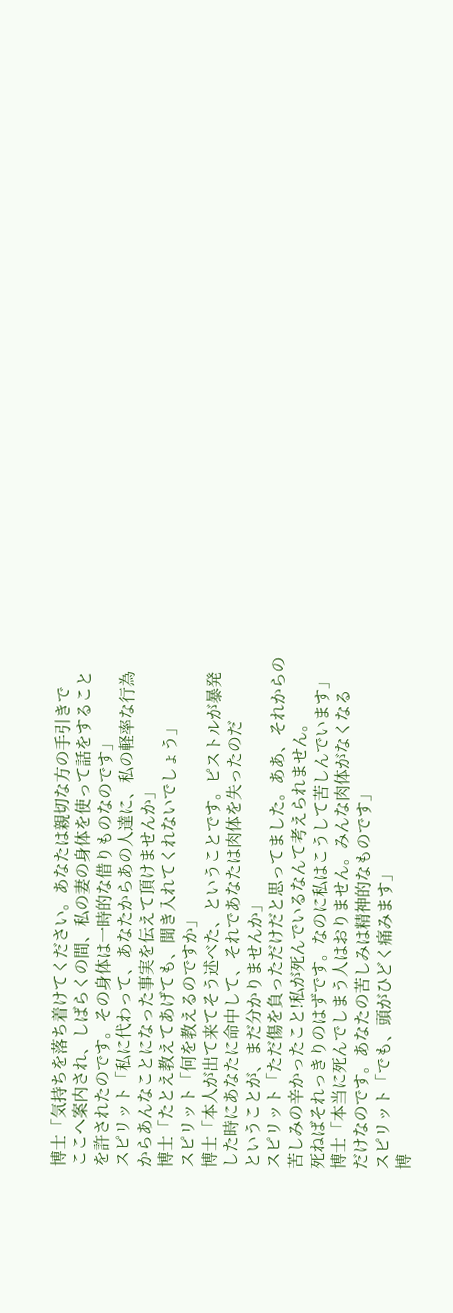博士「気持ちを落ち着けてください。あなたは親切な方の手引きで
ここへ案内され、しばらくの間、私の妻の身体を使って話をすること
を許されたのです。その身体は一時的な借りものなのです」
スピリット「私に代わって、あなたからあの人達に、私の軽率な行為
からあんなことになった事実を伝えて頂けませんか」
博士「たとえ教えてあげても、聞き入れてくれないでしょう」
スピリット「何を教えるのですか」
博士「本人が出て来てそう述べた、ということです。ピストルが暴発
した時にあなたに命中して、それであなたは肉体を失ったのだ
ということが、まだ分かりませんか」
スピリット「ただ傷を負っただけだと思ってました。ああ、それからの
苦しみの辛かったこと!私が死んでいるなんて考えられません。
死ねばそれっきりのはずです。なのに私はこうして苦しんでいます」
博士「本当に死んでしまう人はおりません。みんな肉体がなくなる
だけなのです。あなたの苦しみは精神的なものです」
スピリット「でも、頭がひどく痛みます」
博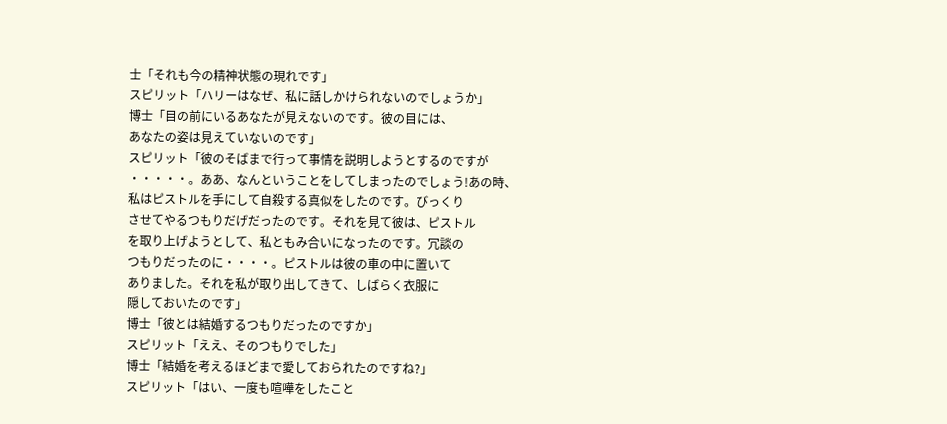士「それも今の精神状態の現れです」
スピリット「ハリーはなぜ、私に話しかけられないのでしょうか」
博士「目の前にいるあなたが見えないのです。彼の目には、
あなたの姿は見えていないのです」
スピリット「彼のそばまで行って事情を説明しようとするのですが
・・・・・。ああ、なんということをしてしまったのでしょう!あの時、
私はピストルを手にして自殺する真似をしたのです。びっくり
させてやるつもりだげだったのです。それを見て彼は、ピストル
を取り上げようとして、私ともみ合いになったのです。冗談の
つもりだったのに・・・・。ピストルは彼の車の中に置いて
ありました。それを私が取り出してきて、しばらく衣服に
隠しておいたのです」
博士「彼とは結婚するつもりだったのですか」
スピリット「ええ、そのつもりでした」
博士「結婚を考えるほどまで愛しておられたのですね?」
スピリット「はい、一度も喧嘩をしたこと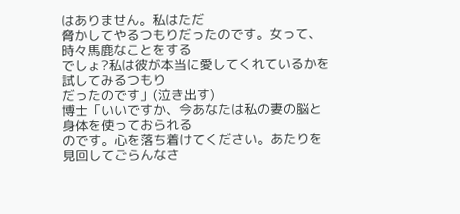はありません。私はただ
脅かしてやるつもりだったのです。女って、時々馬鹿なことをする
でしょ?私は彼が本当に愛してくれているかを試してみるつもり
だったのです」(泣き出す)
博士「いいですか、今あなたは私の妻の脳と身体を使っておられる
のです。心を落ち着けてください。あたりを見回してごらんなさ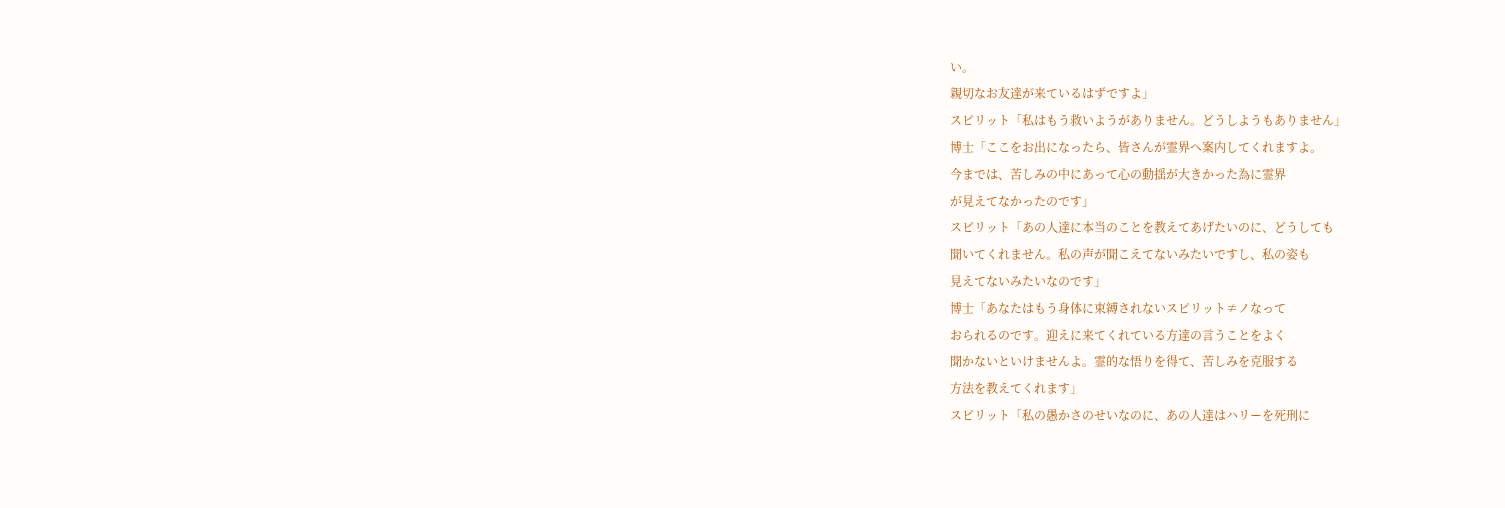い。
親切なお友達が来ているはずですよ」
スピリット「私はもう救いようがありません。どうしようもありません」
博士「ここをお出になったら、皆さんが霊界へ案内してくれますよ。
今までは、苦しみの中にあって心の動揺が大きかった為に霊界
が見えてなかったのです」
スピリット「あの人達に本当のことを教えてあげたいのに、どうしても
聞いてくれません。私の声が聞こえてないみたいですし、私の姿も
見えてないみたいなのです」
博士「あなたはもう身体に束縛されないスピリット≠ノなって
おられるのです。迎えに来てくれている方達の言うことをよく
聞かないといけませんよ。霊的な悟りを得て、苦しみを克服する
方法を教えてくれます」
スピリット「私の愚かさのせいなのに、あの人達はハリーを死刑に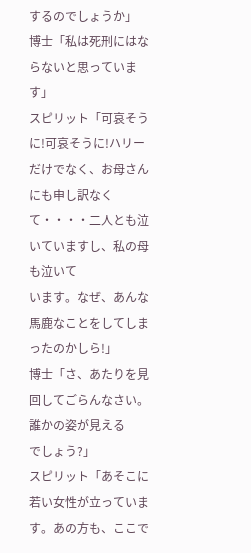するのでしょうか」
博士「私は死刑にはならないと思っています」
スピリット「可哀そうに!可哀そうに!ハリーだけでなく、お母さん
にも申し訳なくて・・・・二人とも泣いていますし、私の母も泣いて
います。なぜ、あんな馬鹿なことをしてしまったのかしら!」
博士「さ、あたりを見回してごらんなさい。誰かの姿が見える
でしょう?」
スピリット「あそこに若い女性が立っています。あの方も、ここで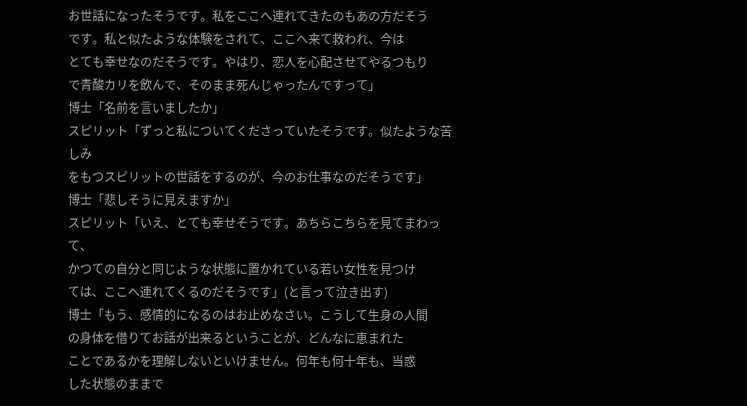お世話になったそうです。私をここへ連れてきたのもあの方だそう
です。私と似たような体験をされて、ここへ来て救われ、今は
とても幸せなのだそうです。やはり、恋人を心配させてやるつもり
で青酸カリを飲んで、そのまま死んじゃったんですって」
博士「名前を言いましたか」
スピリット「ずっと私についてくださっていたそうです。似たような苦しみ
をもつスピリットの世話をするのが、今のお仕事なのだそうです」
博士「悲しそうに見えますか」
スピリット「いえ、とても幸せそうです。あちらこちらを見てまわって、
かつての自分と同じような状態に置かれている若い女性を見つけ
ては、ここへ連れてくるのだそうです」(と言って泣き出す)
博士「もう、感情的になるのはお止めなさい。こうして生身の人間
の身体を借りてお話が出来るということが、どんなに恵まれた
ことであるかを理解しないといけません。何年も何十年も、当惑
した状態のままで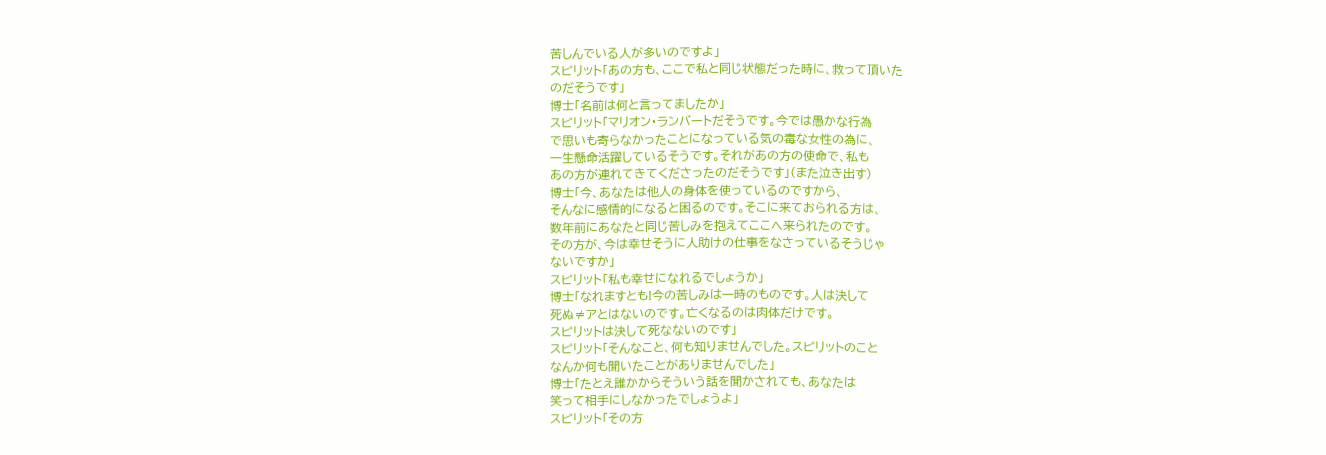苦しんでいる人が多いのですよ」
スピリット「あの方も、ここで私と同じ状態だった時に、救って頂いた
のだそうです」
博士「名前は何と言ってましたか」
スピリット「マリオン・ランバートだそうです。今では愚かな行為
で思いも寄らなかったことになっている気の毒な女性の為に、
一生懸命活躍しているそうです。それがあの方の使命で、私も
あの方が連れてきてくださったのだそうです」(また泣き出す)
博士「今、あなたは他人の身体を使っているのですから、
そんなに感情的になると困るのです。そこに来ておられる方は、
数年前にあなたと同じ苦しみを抱えてここへ来られたのです。
その方が、今は幸せそうに人助けの仕事をなさっているそうじゃ
ないですか」
スピリット「私も幸せになれるでしょうか」
博士「なれますとも!今の苦しみは一時のものです。人は決して
死ぬ≠アとはないのです。亡くなるのは肉体だけです。
スピリットは決して死なないのです」
スピリット「そんなこと、何も知りませんでした。スピリットのこと
なんか何も聞いたことがありませんでした」
博士「たとえ誰かからそういう話を聞かされても、あなたは
笑って相手にしなかったでしょうよ」
スピリット「その方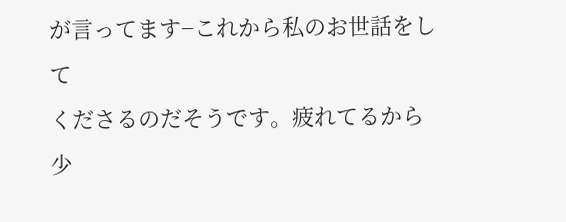が言ってます−これから私のお世話をして
くださるのだそうです。疲れてるから少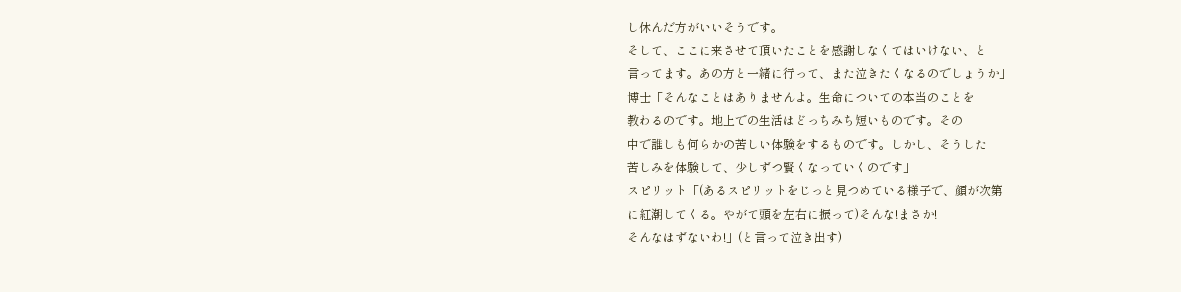し休んだ方がいいそうです。
そして、ここに来させて頂いたことを感謝しなくてはいけない、と
言ってます。あの方と一緒に行って、また泣きたくなるのでしょうか」
博士「そんなことはありませんよ。生命についての本当のことを
教わるのです。地上での生活はどっちみち短いものです。その
中で誰しも何らかの苦しい体験をするものです。しかし、そうした
苦しみを体験して、少しずつ賢くなっていくのです」
スピリット「(あるスピリットをじっと見つめている様子で、顔が次第
に紅潮してくる。やがて頭を左右に振って)そんな!まさか!
そんなはずないわ!」(と言って泣き出す)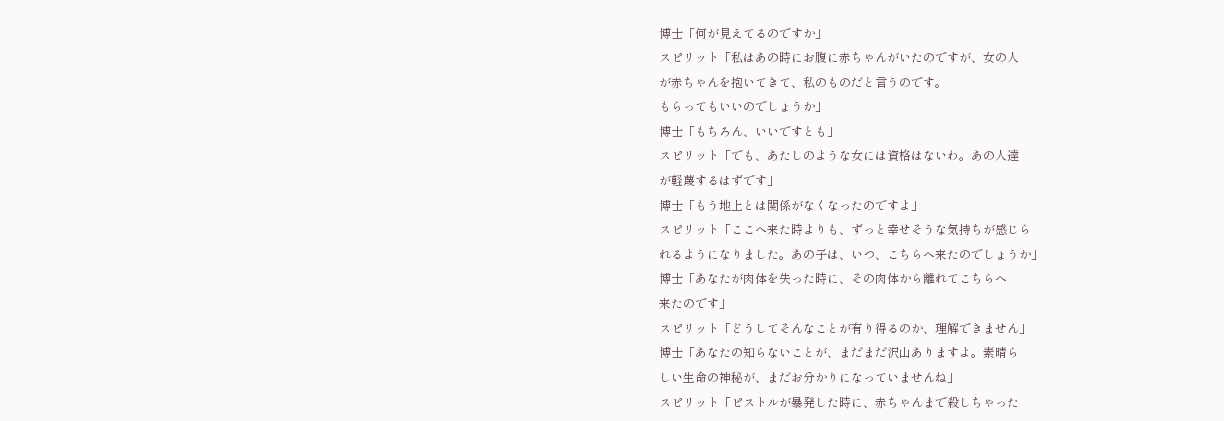博士「何が見えてるのですか」
スピリット「私はあの時にお腹に赤ちゃんがいたのですが、女の人
が赤ちゃんを抱いてきて、私のものだと言うのです。
もらってもいいのでしょうか」
博士「もちろん、いいですとも」
スピリット「でも、あたしのような女には資格はないわ。あの人達
が軽蔑するはずです」
博士「もう地上とは関係がなくなったのですよ」
スピリット「ここへ来た時よりも、ずっと幸せそうな気持ちが感じら
れるようになりました。あの子は、いつ、こちらへ来たのでしょうか」
博士「あなたが肉体を失った時に、その肉体から離れてこちらへ
来たのです」
スピリット「どうしてそんなことが有り得るのか、理解できません」
博士「あなたの知らないことが、まだまだ沢山ありますよ。素晴ら
しい生命の神秘が、まだお分かりになっていませんね」
スピリット「ピストルが暴発した時に、赤ちゃんまで殺しちゃった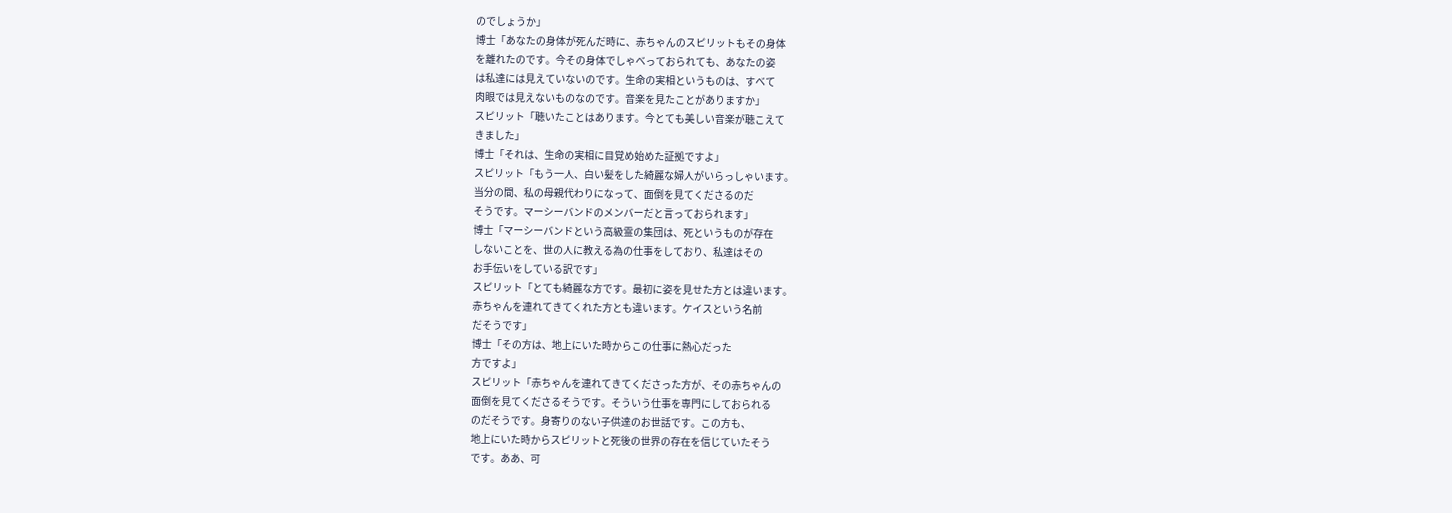のでしょうか」
博士「あなたの身体が死んだ時に、赤ちゃんのスピリットもその身体
を離れたのです。今その身体でしゃべっておられても、あなたの姿
は私達には見えていないのです。生命の実相というものは、すべて
肉眼では見えないものなのです。音楽を見たことがありますか」
スピリット「聴いたことはあります。今とても美しい音楽が聴こえて
きました」
博士「それは、生命の実相に目覚め始めた証拠ですよ」
スピリット「もう一人、白い髪をした綺麗な婦人がいらっしゃいます。
当分の間、私の母親代わりになって、面倒を見てくださるのだ
そうです。マーシーバンドのメンバーだと言っておられます」
博士「マーシーバンドという高級霊の集団は、死というものが存在
しないことを、世の人に教える為の仕事をしており、私達はその
お手伝いをしている訳です」
スピリット「とても綺麗な方です。最初に姿を見せた方とは違います。
赤ちゃんを連れてきてくれた方とも違います。ケイスという名前
だそうです」
博士「その方は、地上にいた時からこの仕事に熱心だった
方ですよ」
スピリット「赤ちゃんを連れてきてくださった方が、その赤ちゃんの
面倒を見てくださるそうです。そういう仕事を専門にしておられる
のだそうです。身寄りのない子供達のお世話です。この方も、
地上にいた時からスピリットと死後の世界の存在を信じていたそう
です。ああ、可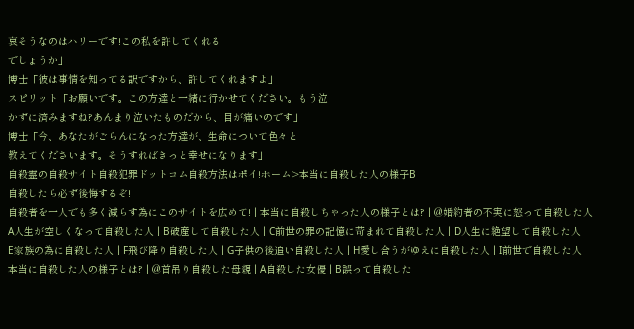哀そうなのはハリーです!この私を許してくれる
でしょうか」
博士「彼は事情を知ってる訳ですから、許してくれますよ」
スピリット「お願いです。この方達と一緒に行かせてください。もう泣
かずに済みますね?あんまり泣いたものだから、目が痛いのです」
博士「今、あなたがごらんになった方達が、生命について色々と
教えてくださいます。そうすればきっと幸せになります」
自殺霊の自殺サイト自殺犯罪ドットコム自殺方法はポイ!ホーム>本当に自殺した人の様子B
自殺したら必ず後悔するぞ!
自殺者を一人でも多く減らす為にこのサイトを広めて! | 本当に自殺しちゃった人の様子とは? | @婚約者の不実に怒って自殺した人
A人生が空しくなって自殺した人 | B破産して自殺した人 | C前世の罪の記憶に苛まれて自殺した人 | D人生に絶望して自殺した人
E家族の為に自殺した人 | F飛び降り自殺した人 | G子供の後追い自殺した人 | H愛し合うがゆえに自殺した人 | I前世で自殺した人
本当に自殺した人の様子とは? | @首吊り自殺した母親 | A自殺した女優 | B誤って自殺した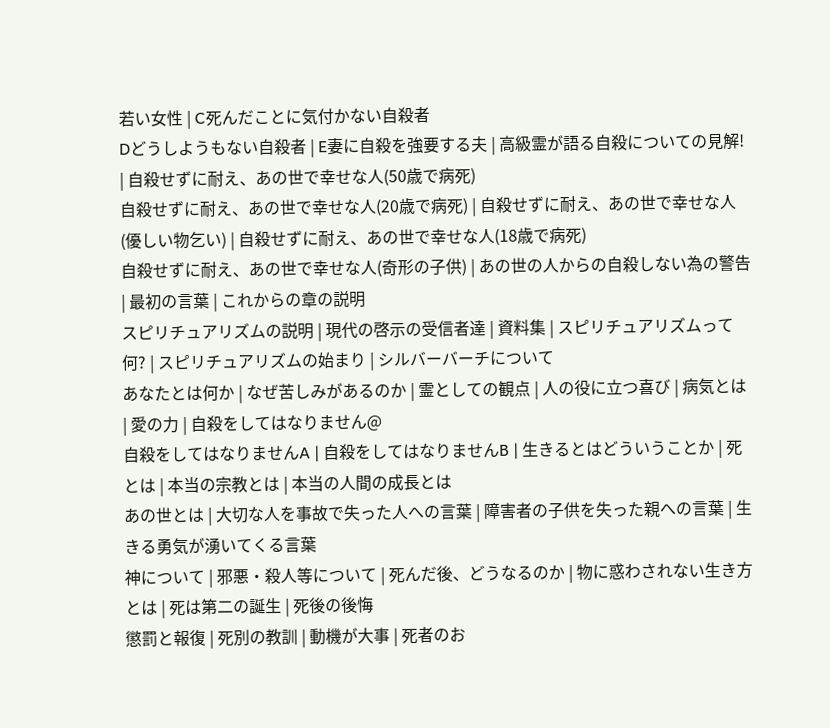若い女性 | C死んだことに気付かない自殺者
Dどうしようもない自殺者 | E妻に自殺を強要する夫 | 高級霊が語る自殺についての見解! | 自殺せずに耐え、あの世で幸せな人(50歳で病死)
自殺せずに耐え、あの世で幸せな人(20歳で病死) | 自殺せずに耐え、あの世で幸せな人(優しい物乞い) | 自殺せずに耐え、あの世で幸せな人(18歳で病死)
自殺せずに耐え、あの世で幸せな人(奇形の子供) | あの世の人からの自殺しない為の警告 | 最初の言葉 | これからの章の説明
スピリチュアリズムの説明 | 現代の啓示の受信者達 | 資料集 | スピリチュアリズムって何? | スピリチュアリズムの始まり | シルバーバーチについて
あなたとは何か | なぜ苦しみがあるのか | 霊としての観点 | 人の役に立つ喜び | 病気とは | 愛の力 | 自殺をしてはなりません@
自殺をしてはなりませんA | 自殺をしてはなりませんB | 生きるとはどういうことか | 死とは | 本当の宗教とは | 本当の人間の成長とは
あの世とは | 大切な人を事故で失った人への言葉 | 障害者の子供を失った親への言葉 | 生きる勇気が湧いてくる言葉
神について | 邪悪・殺人等について | 死んだ後、どうなるのか | 物に惑わされない生き方とは | 死は第二の誕生 | 死後の後悔
懲罰と報復 | 死別の教訓 | 動機が大事 | 死者のお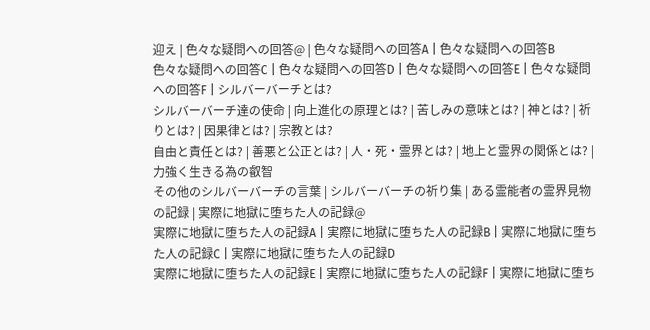迎え | 色々な疑問への回答@ | 色々な疑問への回答A | 色々な疑問への回答B
色々な疑問への回答C | 色々な疑問への回答D | 色々な疑問への回答E | 色々な疑問への回答F | シルバーバーチとは?
シルバーバーチ達の使命 | 向上進化の原理とは? | 苦しみの意味とは? | 神とは? | 祈りとは? | 因果律とは? | 宗教とは?
自由と責任とは? | 善悪と公正とは? | 人・死・霊界とは? | 地上と霊界の関係とは? | 力強く生きる為の叡智
その他のシルバーバーチの言葉 | シルバーバーチの祈り集 | ある霊能者の霊界見物の記録 | 実際に地獄に堕ちた人の記録@
実際に地獄に堕ちた人の記録A | 実際に地獄に堕ちた人の記録B | 実際に地獄に堕ちた人の記録C | 実際に地獄に堕ちた人の記録D
実際に地獄に堕ちた人の記録E | 実際に地獄に堕ちた人の記録F | 実際に地獄に堕ち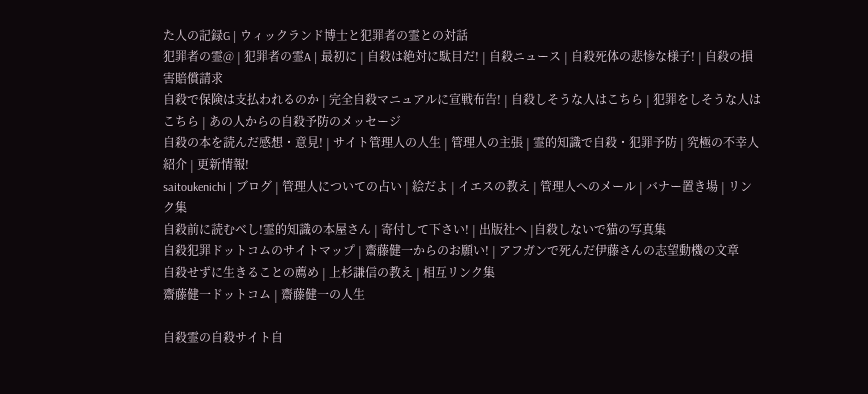た人の記録G | ウィックランド博士と犯罪者の霊との対話
犯罪者の霊@ | 犯罪者の霊A | 最初に | 自殺は絶対に駄目だ! | 自殺ニュース | 自殺死体の悲惨な様子! | 自殺の損害賠償請求
自殺で保険は支払われるのか | 完全自殺マニュアルに宣戦布告! | 自殺しそうな人はこちら | 犯罪をしそうな人はこちら | あの人からの自殺予防のメッセージ
自殺の本を読んだ感想・意見! | サイト管理人の人生 | 管理人の主張 | 霊的知識で自殺・犯罪予防 | 究極の不幸人紹介 | 更新情報!
saitoukenichi | ブログ | 管理人についての占い | 絵だよ | イエスの教え | 管理人へのメール | バナー置き場 | リンク集
自殺前に読むべし!霊的知識の本屋さん | 寄付して下さい! | 出版社へ |自殺しないで猫の写真集
自殺犯罪ドットコムのサイトマップ | 齋藤健一からのお願い! | アフガンで死んだ伊藤さんの志望動機の文章
自殺せずに生きることの薦め | 上杉謙信の教え | 相互リンク集
齋藤健一ドットコム | 齋藤健一の人生

自殺霊の自殺サイト自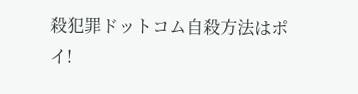殺犯罪ドットコム自殺方法はポイ!